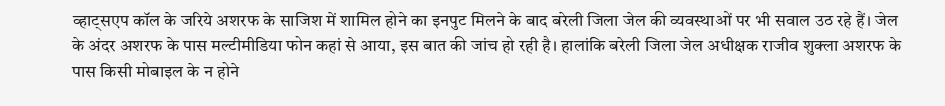व्हाट्सएप कॉल के जरिये अशरफ के साजिश में शामिल होने का इनपुट मिलने के बाद बरेली जिला जेल की व्यवस्थाओं पर भी सवाल उठ रहे हैं। जेल के अंदर अशरफ के पास मल्टीमीडिया फोन कहां से आया, इस बात की जांच हो रही है। हालांकि बरेली जिला जेल अधीक्षक राजीव शुक्ला अशरफ के पास किसी मोबाइल के न होने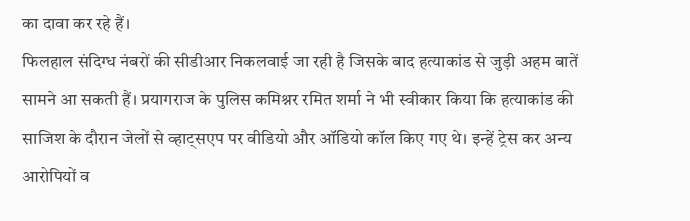का दावा कर रहे हैं।
फिलहाल संदिग्ध नंबरों की सीडीआर निकलवाई जा रही है जिसके बाद हत्याकांड से जुड़ी अहम बातें सामने आ सकती हैं। प्रयागराज के पुलिस कमिश्नर रमित शर्मा ने भी स्वीकार किया कि हत्याकांड की साजिश के दौरान जेलों से व्हाट्सएप पर वीडियो और ऑडियो कॉल किए गए थे। इन्हें ट्रेस कर अन्य आरोपियों व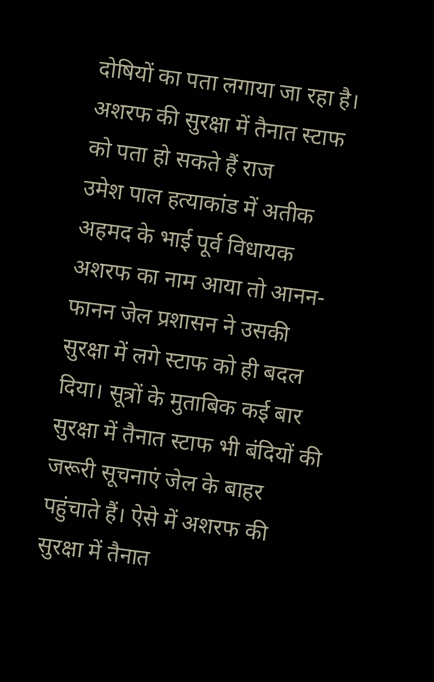दोषियों का पता लगाया जा रहा है।
अशरफ की सुरक्षा में तैनात स्टाफ को पता हो सकते हैं राज
उमेश पाल हत्याकांड में अतीक अहमद के भाई पूर्व विधायक अशरफ का नाम आया तो आनन-फानन जेल प्रशासन ने उसकी सुरक्षा में लगे स्टाफ को ही बदल दिया। सूत्रों के मुताबिक कई बार सुरक्षा में तैनात स्टाफ भी बंदियों की जरूरी सूचनाएं जेल के बाहर पहुंचाते हैं। ऐसे में अशरफ की सुरक्षा में तैनात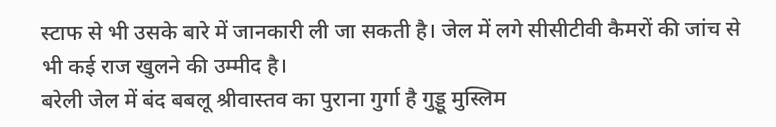स्टाफ से भी उसके बारे में जानकारी ली जा सकती है। जेल में लगे सीसीटीवी कैमरों की जांच से भी कई राज खुलने की उम्मीद है।
बरेली जेल में बंद बबलू श्रीवास्तव का पुराना गुर्गा है गुड्डू मुस्लिम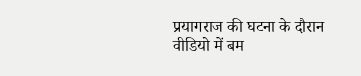प्रयागराज की घटना के दौरान वीडियो में बम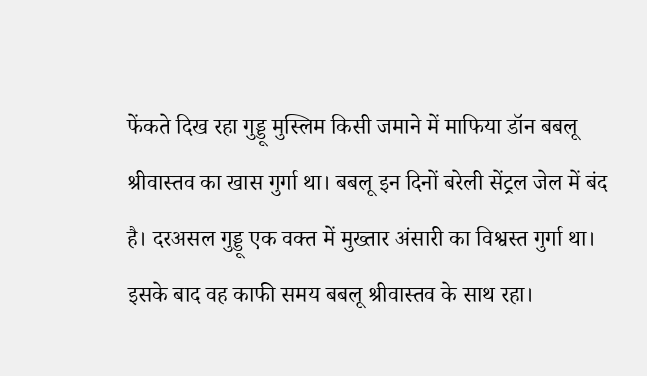फेंकते दिख रहा गुड्डू मुस्लिम किसी जमाने में माफिया डॉन बबलू श्रीवास्तव का खास गुर्गा था। बबलू इन दिनों बरेली सेंट्रल जेल में बंद है। दरअसल गुड्डू एक वक्त में मुख्तार अंसारी का विश्वस्त गुर्गा था। इसके बाद वह काफी समय बबलू श्रीवास्तव के साथ रहा।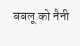बबलू को नैनी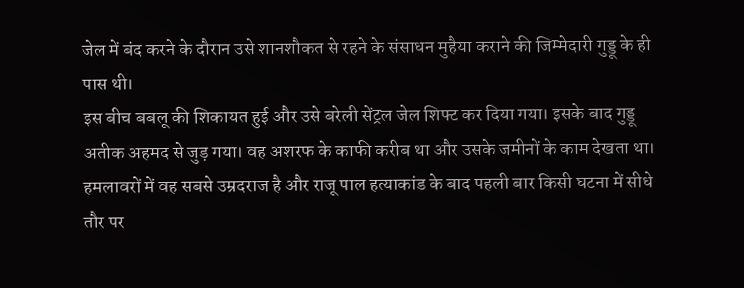जेल में बंद करने के दौरान उसे शानशौकत से रहने के संसाधन मुहैया कराने की जिम्मेदारी गुड्डू के ही पास थी।
इस बीच बबलू की शिकायत हुई और उसे बरेली सेंट्रल जेल शिफ्ट कर दिया गया। इसके बाद गुड्डू अतीक अहमद से जुड़ गया। वह अशरफ के काफी करीब था और उसके जमीनों के काम देखता था। हमलावरों में वह सबसे उम्रदराज है और राजू पाल हत्याकांड के बाद पहली बार किसी घटना में सीधे तौर पर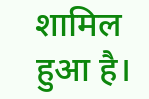शामिल हुआ है।